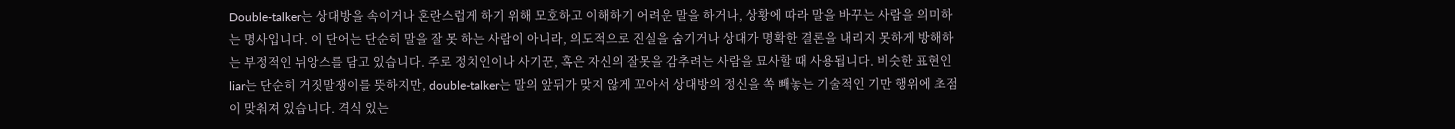Double-talker는 상대방을 속이거나 혼란스럽게 하기 위해 모호하고 이해하기 어려운 말을 하거나, 상황에 따라 말을 바꾸는 사람을 의미하는 명사입니다. 이 단어는 단순히 말을 잘 못 하는 사람이 아니라, 의도적으로 진실을 숨기거나 상대가 명확한 결론을 내리지 못하게 방해하는 부정적인 뉘앙스를 담고 있습니다. 주로 정치인이나 사기꾼, 혹은 자신의 잘못을 감추려는 사람을 묘사할 때 사용됩니다. 비슷한 표현인 liar는 단순히 거짓말쟁이를 뜻하지만, double-talker는 말의 앞뒤가 맞지 않게 꼬아서 상대방의 정신을 쏙 빼놓는 기술적인 기만 행위에 초점이 맞춰져 있습니다. 격식 있는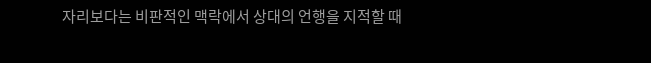자리보다는 비판적인 맥락에서 상대의 언행을 지적할 때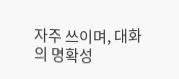자주 쓰이며, 대화의 명확성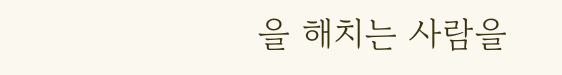을 해치는 사람을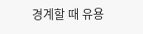경계할 때 유용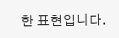한 표현입니다.